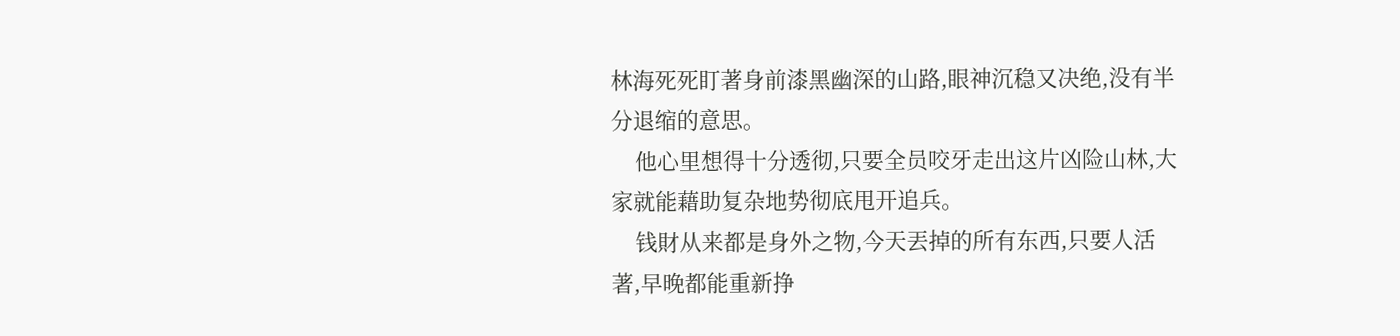林海死死盯著身前漆黑幽深的山路,眼神沉稳又决绝,没有半分退缩的意思。
    他心里想得十分透彻,只要全员咬牙走出这片凶险山林,大家就能藉助复杂地势彻底甩开追兵。
    钱財从来都是身外之物,今天丟掉的所有东西,只要人活著,早晚都能重新挣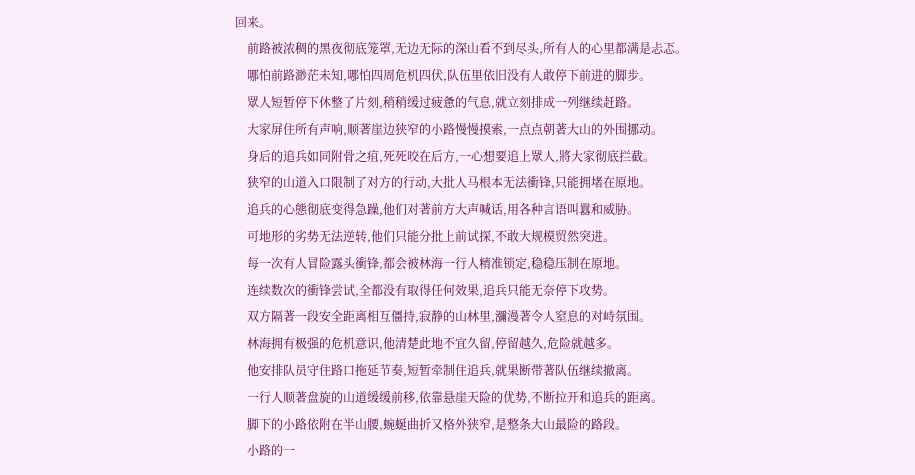回来。
    前路被浓稠的黑夜彻底笼罩,无边无际的深山看不到尽头,所有人的心里都满是忐忑。
    哪怕前路渺茫未知,哪怕四周危机四伏,队伍里依旧没有人敢停下前进的脚步。
    眾人短暂停下休整了片刻,稍稍缓过疲惫的气息,就立刻排成一列继续赶路。
    大家屏住所有声响,顺著崖边狭窄的小路慢慢摸索,一点点朝著大山的外围挪动。
    身后的追兵如同附骨之疽,死死咬在后方,一心想要追上眾人,將大家彻底拦截。
    狭窄的山道入口限制了对方的行动,大批人马根本无法衝锋,只能拥堵在原地。
    追兵的心態彻底变得急躁,他们对著前方大声喊话,用各种言语叫囂和威胁。
    可地形的劣势无法逆转,他们只能分批上前试探,不敢大规模贸然突进。
    每一次有人冒险露头衝锋,都会被林海一行人精准锁定,稳稳压制在原地。
    连续数次的衝锋尝试,全都没有取得任何效果,追兵只能无奈停下攻势。
    双方隔著一段安全距离相互僵持,寂静的山林里,瀰漫著令人窒息的对峙氛围。
    林海拥有极强的危机意识,他清楚此地不宜久留,停留越久,危险就越多。
    他安排队员守住路口拖延节奏,短暂牵制住追兵,就果断带著队伍继续撤离。
    一行人顺著盘旋的山道缓缓前移,依靠悬崖天险的优势,不断拉开和追兵的距离。
    脚下的小路依附在半山腰,蜿蜒曲折又格外狭窄,是整条大山最险的路段。
    小路的一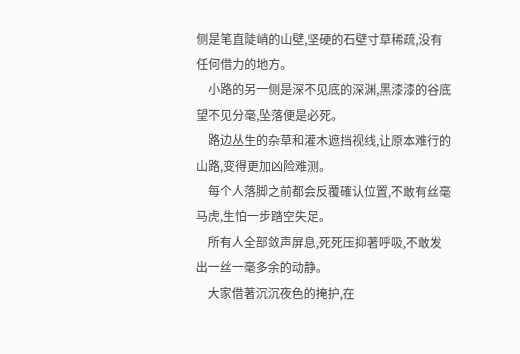侧是笔直陡峭的山壁,坚硬的石壁寸草稀疏,没有任何借力的地方。
    小路的另一侧是深不见底的深渊,黑漆漆的谷底望不见分毫,坠落便是必死。
    路边丛生的杂草和灌木遮挡视线,让原本难行的山路,变得更加凶险难测。
    每个人落脚之前都会反覆確认位置,不敢有丝毫马虎,生怕一步踏空失足。
    所有人全部敛声屏息,死死压抑著呼吸,不敢发出一丝一毫多余的动静。
    大家借著沉沉夜色的掩护,在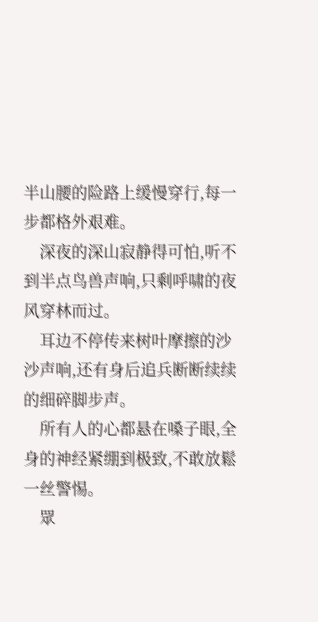半山腰的险路上缓慢穿行,每一步都格外艰难。
    深夜的深山寂静得可怕,听不到半点鸟兽声响,只剩呼啸的夜风穿林而过。
    耳边不停传来树叶摩擦的沙沙声响,还有身后追兵断断续续的细碎脚步声。
    所有人的心都悬在嗓子眼,全身的神经紧绷到极致,不敢放鬆一丝警惕。
    眾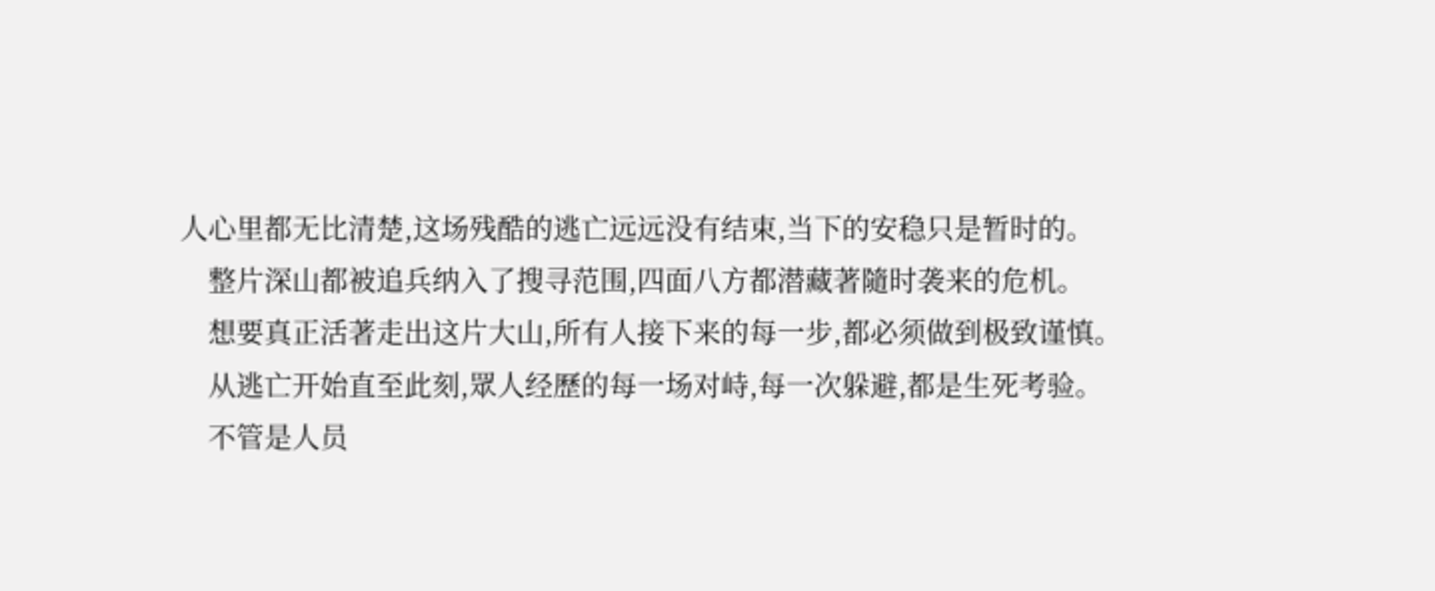人心里都无比清楚,这场残酷的逃亡远远没有结束,当下的安稳只是暂时的。
    整片深山都被追兵纳入了搜寻范围,四面八方都潜藏著隨时袭来的危机。
    想要真正活著走出这片大山,所有人接下来的每一步,都必须做到极致谨慎。
    从逃亡开始直至此刻,眾人经歷的每一场对峙,每一次躲避,都是生死考验。
    不管是人员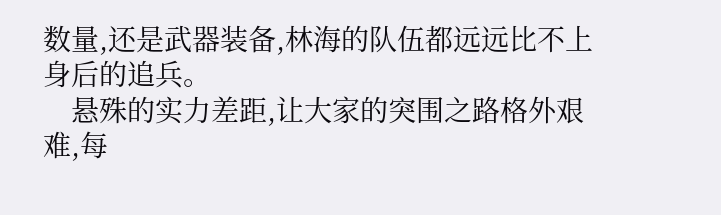数量,还是武器装备,林海的队伍都远远比不上身后的追兵。
    悬殊的实力差距,让大家的突围之路格外艰难,每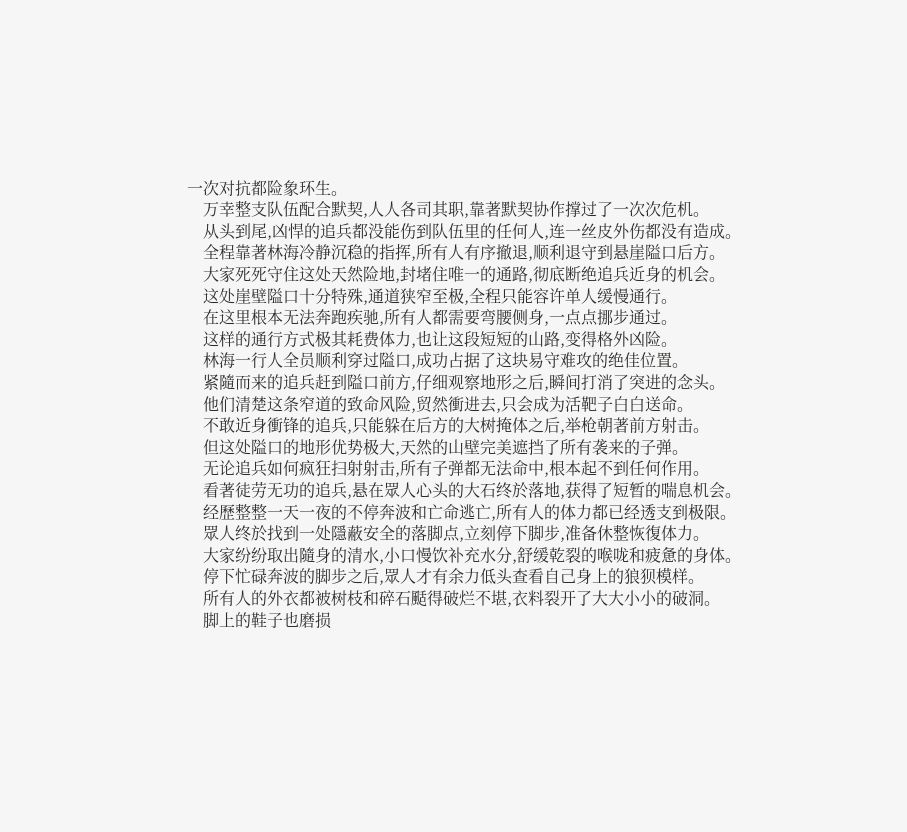一次对抗都险象环生。
    万幸整支队伍配合默契,人人各司其职,靠著默契协作撑过了一次次危机。
    从头到尾,凶悍的追兵都没能伤到队伍里的任何人,连一丝皮外伤都没有造成。
    全程靠著林海冷静沉稳的指挥,所有人有序撤退,顺利退守到悬崖隘口后方。
    大家死死守住这处天然险地,封堵住唯一的通路,彻底断绝追兵近身的机会。
    这处崖壁隘口十分特殊,通道狭窄至极,全程只能容许单人缓慢通行。
    在这里根本无法奔跑疾驰,所有人都需要弯腰侧身,一点点挪步通过。
    这样的通行方式极其耗费体力,也让这段短短的山路,变得格外凶险。
    林海一行人全员顺利穿过隘口,成功占据了这块易守难攻的绝佳位置。
    紧隨而来的追兵赶到隘口前方,仔细观察地形之后,瞬间打消了突进的念头。
    他们清楚这条窄道的致命风险,贸然衝进去,只会成为活靶子白白送命。
    不敢近身衝锋的追兵,只能躲在后方的大树掩体之后,举枪朝著前方射击。
    但这处隘口的地形优势极大,天然的山壁完美遮挡了所有袭来的子弹。
    无论追兵如何疯狂扫射射击,所有子弹都无法命中,根本起不到任何作用。
    看著徒劳无功的追兵,悬在眾人心头的大石终於落地,获得了短暂的喘息机会。
    经歷整整一天一夜的不停奔波和亡命逃亡,所有人的体力都已经透支到极限。
    眾人终於找到一处隱蔽安全的落脚点,立刻停下脚步,准备休整恢復体力。
    大家纷纷取出隨身的清水,小口慢饮补充水分,舒缓乾裂的喉咙和疲惫的身体。
    停下忙碌奔波的脚步之后,眾人才有余力低头查看自己身上的狼狈模样。
    所有人的外衣都被树枝和碎石颳得破烂不堪,衣料裂开了大大小小的破洞。
    脚上的鞋子也磨损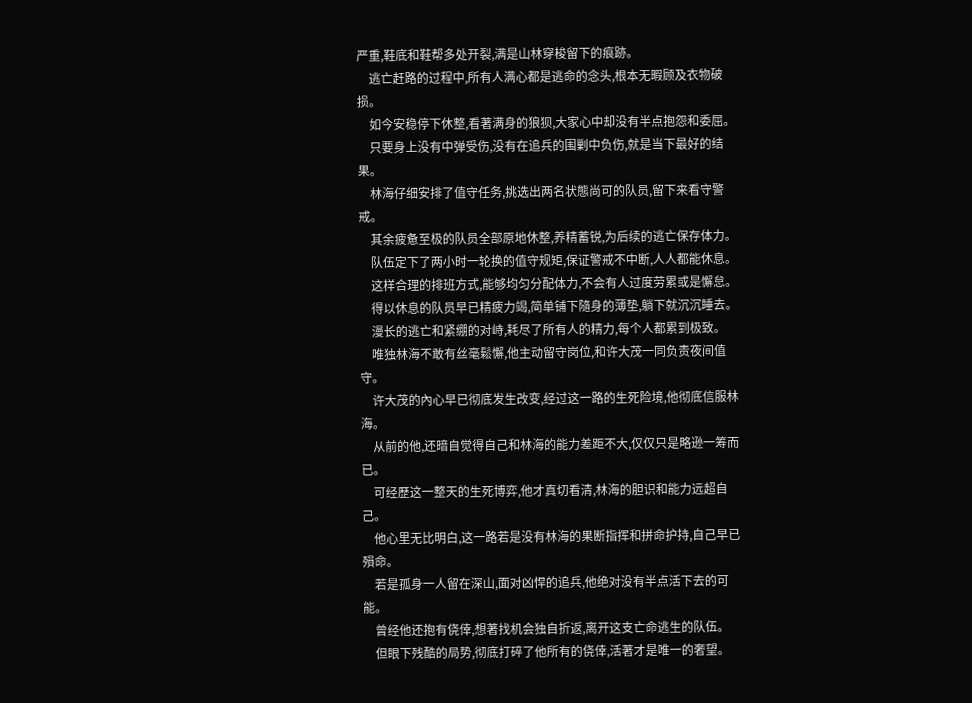严重,鞋底和鞋帮多处开裂,满是山林穿梭留下的痕跡。
    逃亡赶路的过程中,所有人满心都是逃命的念头,根本无暇顾及衣物破损。
    如今安稳停下休整,看著满身的狼狈,大家心中却没有半点抱怨和委屈。
    只要身上没有中弹受伤,没有在追兵的围剿中负伤,就是当下最好的结果。
    林海仔细安排了值守任务,挑选出两名状態尚可的队员,留下来看守警戒。
    其余疲惫至极的队员全部原地休整,养精蓄锐,为后续的逃亡保存体力。
    队伍定下了两小时一轮换的值守规矩,保证警戒不中断,人人都能休息。
    这样合理的排班方式,能够均匀分配体力,不会有人过度劳累或是懈怠。
    得以休息的队员早已精疲力竭,简单铺下隨身的薄垫,躺下就沉沉睡去。
    漫长的逃亡和紧绷的对峙,耗尽了所有人的精力,每个人都累到极致。
    唯独林海不敢有丝毫鬆懈,他主动留守岗位,和许大茂一同负责夜间值守。
    许大茂的內心早已彻底发生改变,经过这一路的生死险境,他彻底信服林海。
    从前的他,还暗自觉得自己和林海的能力差距不大,仅仅只是略逊一筹而已。
    可经歷这一整天的生死博弈,他才真切看清,林海的胆识和能力远超自己。
    他心里无比明白,这一路若是没有林海的果断指挥和拼命护持,自己早已殞命。
    若是孤身一人留在深山,面对凶悍的追兵,他绝对没有半点活下去的可能。
    曾经他还抱有侥倖,想著找机会独自折返,离开这支亡命逃生的队伍。
    但眼下残酷的局势,彻底打碎了他所有的侥倖,活著才是唯一的奢望。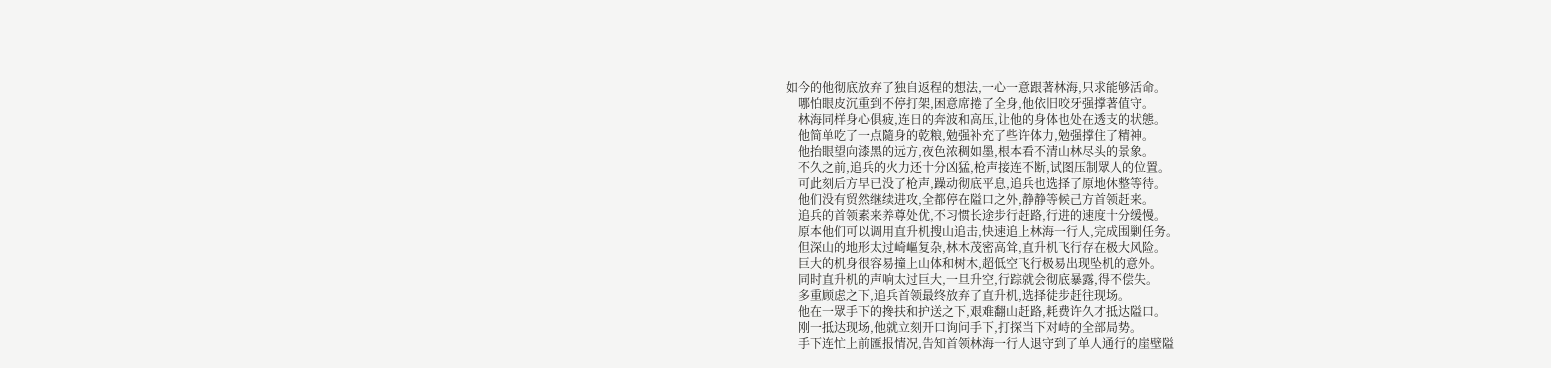如今的他彻底放弃了独自返程的想法,一心一意跟著林海,只求能够活命。
    哪怕眼皮沉重到不停打架,困意席捲了全身,他依旧咬牙强撑著值守。
    林海同样身心俱疲,连日的奔波和高压,让他的身体也处在透支的状態。
    他简单吃了一点隨身的乾粮,勉强补充了些许体力,勉强撑住了精神。
    他抬眼望向漆黑的远方,夜色浓稠如墨,根本看不清山林尽头的景象。
    不久之前,追兵的火力还十分凶猛,枪声接连不断,试图压制眾人的位置。
    可此刻后方早已没了枪声,躁动彻底平息,追兵也选择了原地休整等待。
    他们没有贸然继续进攻,全都停在隘口之外,静静等候己方首领赶来。
    追兵的首领素来养尊处优,不习惯长途步行赶路,行进的速度十分缓慢。
    原本他们可以调用直升机搜山追击,快速追上林海一行人,完成围剿任务。
    但深山的地形太过崎嶇复杂,林木茂密高耸,直升机飞行存在极大风险。
    巨大的机身很容易撞上山体和树木,超低空飞行极易出现坠机的意外。
    同时直升机的声响太过巨大,一旦升空,行踪就会彻底暴露,得不偿失。
    多重顾虑之下,追兵首领最终放弃了直升机,选择徒步赶往现场。
    他在一眾手下的搀扶和护送之下,艰难翻山赶路,耗费许久才抵达隘口。
    刚一抵达现场,他就立刻开口询问手下,打探当下对峙的全部局势。
    手下连忙上前匯报情况,告知首领林海一行人退守到了单人通行的崖壁隘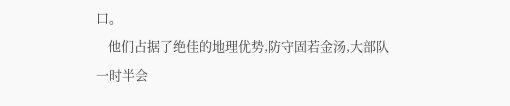口。
    他们占据了绝佳的地理优势,防守固若金汤,大部队一时半会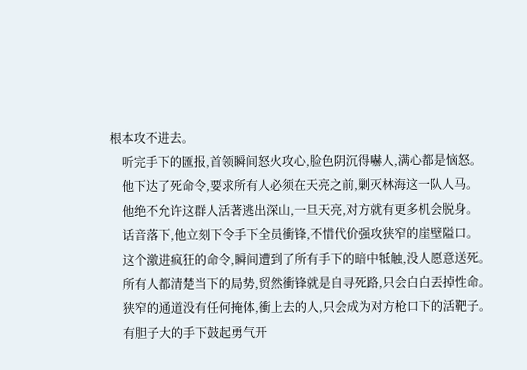根本攻不进去。
    听完手下的匯报,首领瞬间怒火攻心,脸色阴沉得嚇人,满心都是恼怒。
    他下达了死命令,要求所有人必须在天亮之前,剿灭林海这一队人马。
    他绝不允许这群人活著逃出深山,一旦天亮,对方就有更多机会脱身。
    话音落下,他立刻下令手下全员衝锋,不惜代价强攻狭窄的崖壁隘口。
    这个激进疯狂的命令,瞬间遭到了所有手下的暗中牴触,没人愿意送死。
    所有人都清楚当下的局势,贸然衝锋就是自寻死路,只会白白丟掉性命。
    狭窄的通道没有任何掩体,衝上去的人,只会成为对方枪口下的活靶子。
    有胆子大的手下鼓起勇气开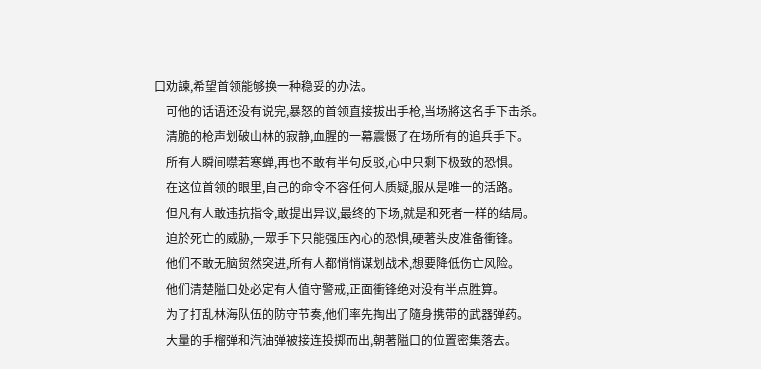口劝諫,希望首领能够换一种稳妥的办法。
    可他的话语还没有说完,暴怒的首领直接拔出手枪,当场將这名手下击杀。
    清脆的枪声划破山林的寂静,血腥的一幕震慑了在场所有的追兵手下。
    所有人瞬间噤若寒蝉,再也不敢有半句反驳,心中只剩下极致的恐惧。
    在这位首领的眼里,自己的命令不容任何人质疑,服从是唯一的活路。
    但凡有人敢违抗指令,敢提出异议,最终的下场,就是和死者一样的结局。
    迫於死亡的威胁,一眾手下只能强压內心的恐惧,硬著头皮准备衝锋。
    他们不敢无脑贸然突进,所有人都悄悄谋划战术,想要降低伤亡风险。
    他们清楚隘口处必定有人值守警戒,正面衝锋绝对没有半点胜算。
    为了打乱林海队伍的防守节奏,他们率先掏出了隨身携带的武器弹药。
    大量的手榴弹和汽油弹被接连投掷而出,朝著隘口的位置密集落去。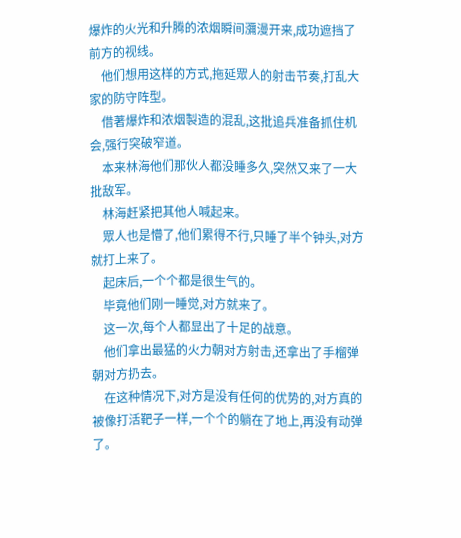爆炸的火光和升腾的浓烟瞬间瀰漫开来,成功遮挡了前方的视线。
    他们想用这样的方式,拖延眾人的射击节奏,打乱大家的防守阵型。
    借著爆炸和浓烟製造的混乱,这批追兵准备抓住机会,强行突破窄道。
    本来林海他们那伙人都没睡多久,突然又来了一大批敌军。
    林海赶紧把其他人喊起来。
    眾人也是懵了,他们累得不行,只睡了半个钟头,对方就打上来了。
    起床后,一个个都是很生气的。
    毕竟他们刚一睡觉,对方就来了。
    这一次,每个人都显出了十足的战意。
    他们拿出最猛的火力朝对方射击,还拿出了手榴弹朝对方扔去。
    在这种情况下,对方是没有任何的优势的,对方真的被像打活靶子一样,一个个的躺在了地上,再没有动弹了。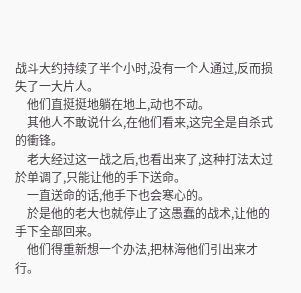战斗大约持续了半个小时,没有一个人通过,反而损失了一大片人。
    他们直挺挺地躺在地上,动也不动。
    其他人不敢说什么,在他们看来,这完全是自杀式的衝锋。
    老大经过这一战之后,也看出来了,这种打法太过於单调了,只能让他的手下送命。
    一直送命的话,他手下也会寒心的。
    於是他的老大也就停止了这愚蠢的战术,让他的手下全部回来。
    他们得重新想一个办法,把林海他们引出来才行。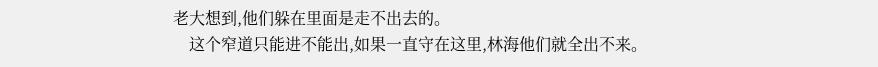老大想到,他们躲在里面是走不出去的。
    这个窄道只能进不能出,如果一直守在这里,林海他们就全出不来。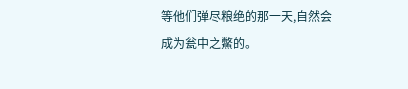等他们弹尽粮绝的那一天,自然会成为瓮中之鱉的。